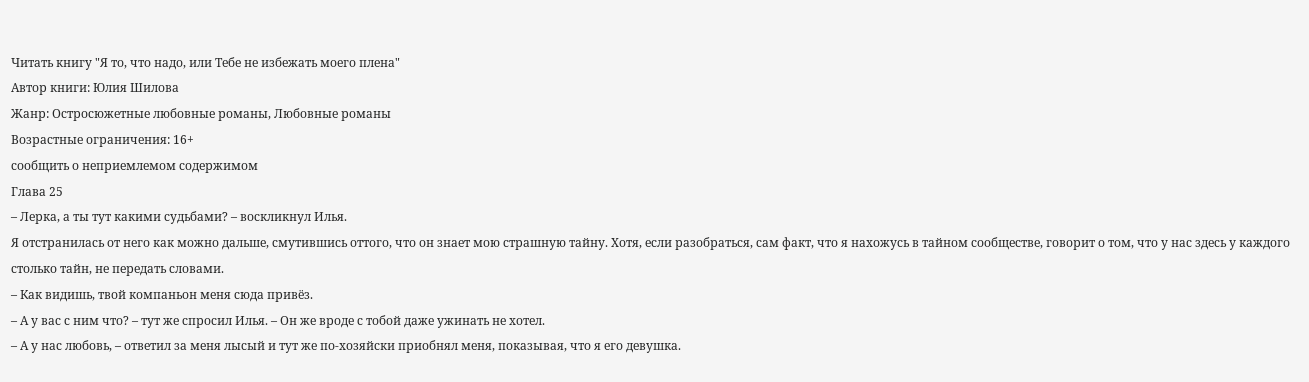Читать книгу "Я то, что надо, или Тебе не избежать моего плена"
Автор книги: Юлия Шилова
Жанр: Остросюжетные любовные романы, Любовные романы
Возрастные ограничения: 16+
сообщить о неприемлемом содержимом
Глава 25
– Лерка, а ты тут какими судьбами? – воскликнул Илья.
Я отстранилась от него как можно дальше, смутившись оттого, что он знает мою страшную тайну. Хотя, если разобраться, сам факт, что я нахожусь в тайном сообществе, говорит о том, что у нас здесь у каждого столько тайн, не передать словами.
– Как видишь, твой компаньон меня сюда привёз.
– А у вас с ним что? – тут же спросил Илья. – Он же вроде с тобой даже ужинать не хотел.
– А у нас любовь, – ответил за меня лысый и тут же по-хозяйски приобнял меня, показывая, что я его девушка.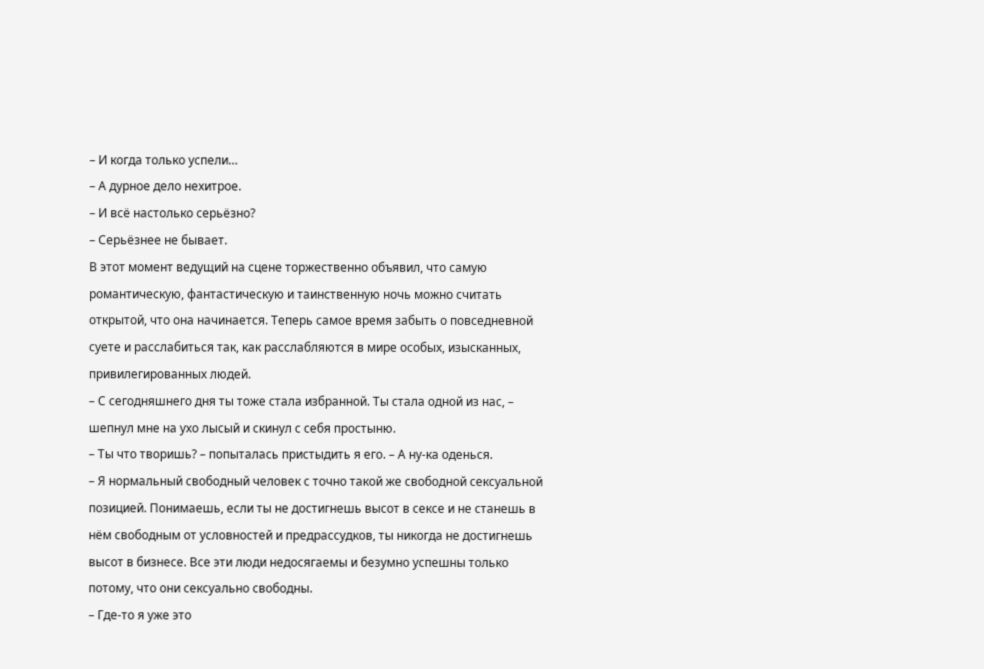– И когда только успели…
– А дурное дело нехитрое.
– И всё настолько серьёзно?
– Серьёзнее не бывает.
В этот момент ведущий на сцене торжественно объявил, что самую романтическую, фантастическую и таинственную ночь можно считать открытой, что она начинается. Теперь самое время забыть о повседневной суете и расслабиться так, как расслабляются в мире особых, изысканных, привилегированных людей.
– С сегодняшнего дня ты тоже стала избранной. Ты стала одной из нас, – шепнул мне на ухо лысый и скинул с себя простыню.
– Ты что творишь? – попыталась пристыдить я его. – А ну-ка оденься.
– Я нормальный свободный человек с точно такой же свободной сексуальной позицией. Понимаешь, если ты не достигнешь высот в сексе и не станешь в нём свободным от условностей и предрассудков, ты никогда не достигнешь высот в бизнесе. Все эти люди недосягаемы и безумно успешны только потому, что они сексуально свободны.
– Где-то я уже это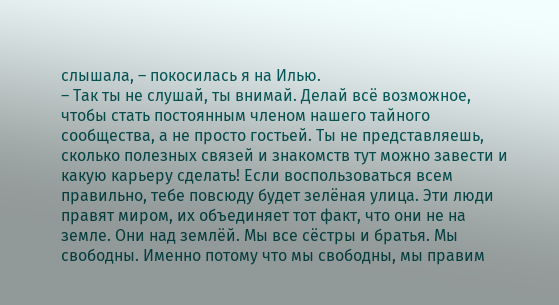слышала, – покосилась я на Илью.
– Так ты не слушай, ты внимай. Делай всё возможное, чтобы стать постоянным членом нашего тайного сообщества, а не просто гостьей. Ты не представляешь, сколько полезных связей и знакомств тут можно завести и какую карьеру сделать! Если воспользоваться всем правильно, тебе повсюду будет зелёная улица. Эти люди правят миром, их объединяет тот факт, что они не на земле. Они над землёй. Мы все сёстры и братья. Мы свободны. Именно потому что мы свободны, мы правим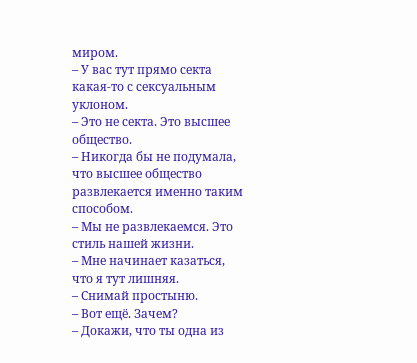миром.
– У вас тут прямо секта какая-то с сексуальным уклоном.
– Это не секта. Это высшее общество.
– Никогда бы не подумала, что высшее общество развлекается именно таким способом.
– Мы не развлекаемся. Это стиль нашей жизни.
– Мне начинает казаться, что я тут лишняя.
– Снимай простыню.
– Вот ещё. Зачем?
– Докажи, что ты одна из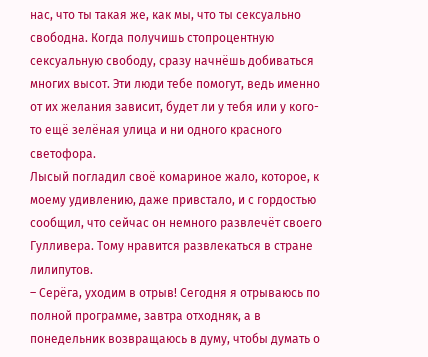нас, что ты такая же, как мы, что ты сексуально свободна. Когда получишь стопроцентную сексуальную свободу, сразу начнёшь добиваться многих высот. Эти люди тебе помогут, ведь именно от их желания зависит, будет ли у тебя или у кого-то ещё зелёная улица и ни одного красного светофора.
Лысый погладил своё комариное жало, которое, к моему удивлению, даже привстало, и с гордостью сообщил, что сейчас он немного развлечёт своего Гулливера. Тому нравится развлекаться в стране лилипутов.
– Серёга, уходим в отрыв! Сегодня я отрываюсь по полной программе, завтра отходняк, а в понедельник возвращаюсь в думу, чтобы думать о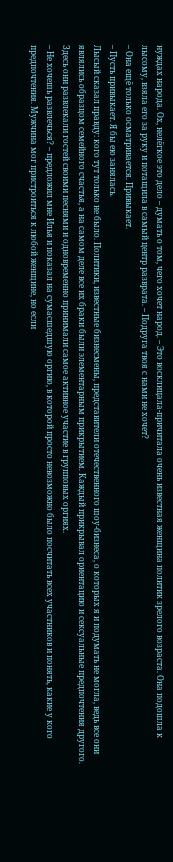нуждах народа. Ох, нелёгкое это дело – думать о том, чего хочет народ. – Это восклицала-причитала очень известная женщина политик зрелого возраста. Она подошла к лысому, взяла его за руку и потащила в самый центр разврата. – Подруга твоя с нами не хочет?
– Она ещё только осматривается. Привыкает.
– Пусть привыкает. Я бы ею занялась.
Лысый сказал правду: кого тут только не было. Политики, известные бизнесмены, представители отечественного шоу-бизнеса, о которых я и подумать не могла, ведь все они являлись образцом семейного счастья, а на самом деле все их браки были элементарным прикрытием. Каждый прикрывал ориентацию и сексуальные предпочтения другого. Здесь они развлекали гостей своими песнями и одновременно принимали самое активное участие в групповых оргиях.
– Не хочешь развлечься? – предложил мне Илья и показал на сумасшедшую оргию, в которой просто невозможно было посчитать всех участников и понять, какие у кого предпочтения. Мужчина мог пристроиться к любой женщине, но если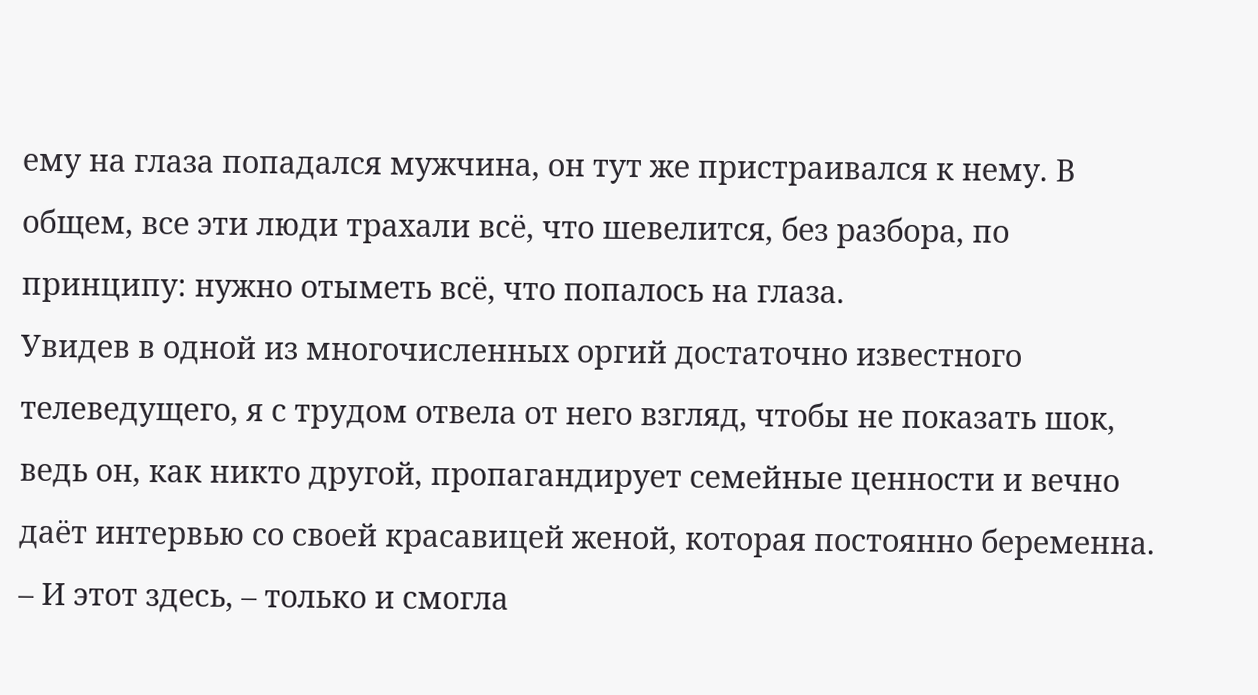ему на глаза попадался мужчина, он тут же пристраивался к нему. В общем, все эти люди трахали всё, что шевелится, без разбора, по принципу: нужно отыметь всё, что попалось на глаза.
Увидев в одной из многочисленных оргий достаточно известного телеведущего, я с трудом отвела от него взгляд, чтобы не показать шок, ведь он, как никто другой, пропагандирует семейные ценности и вечно даёт интервью со своей красавицей женой, которая постоянно беременна.
– И этот здесь, – только и смогла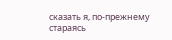сказать я, по-прежнему стараясь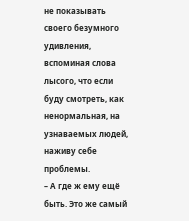не показывать своего безумного удивления, вспоминая слова лысого, что если буду смотреть, как ненормальная, на узнаваемых людей, наживу себе проблемы.
– А где ж ему ещё быть. Это же самый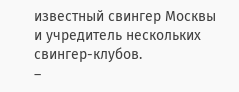известный свингер Москвы и учредитель нескольких свингер-клубов.
–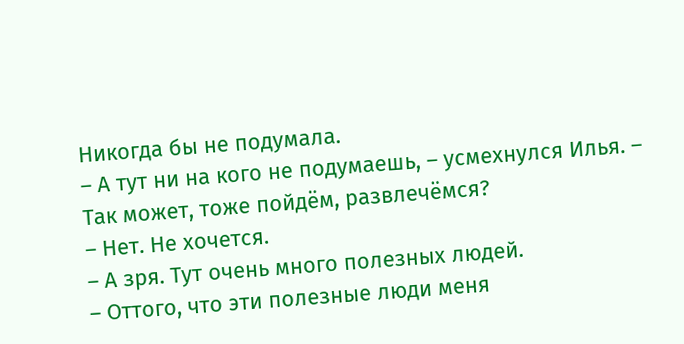Никогда бы не подумала.
– А тут ни на кого не подумаешь, – усмехнулся Илья. – Так может, тоже пойдём, развлечёмся?
– Нет. Не хочется.
– А зря. Тут очень много полезных людей.
– Оттого, что эти полезные люди меня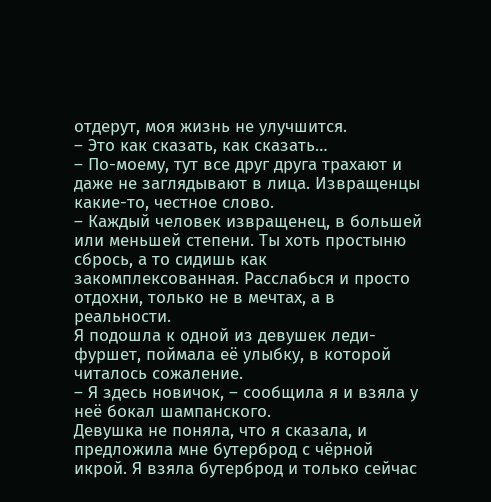отдерут, моя жизнь не улучшится.
– Это как сказать, как сказать…
– По-моему, тут все друг друга трахают и даже не заглядывают в лица. Извращенцы какие-то, честное слово.
– Каждый человек извращенец, в большей или меньшей степени. Ты хоть простыню сбрось, а то сидишь как закомплексованная. Расслабься и просто отдохни, только не в мечтах, а в реальности.
Я подошла к одной из девушек леди-фуршет, поймала её улыбку, в которой читалось сожаление.
– Я здесь новичок, – сообщила я и взяла у неё бокал шампанского.
Девушка не поняла, что я сказала, и предложила мне бутерброд с чёрной икрой. Я взяла бутерброд и только сейчас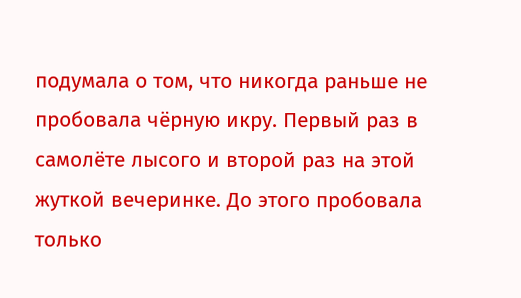подумала о том, что никогда раньше не пробовала чёрную икру. Первый раз в самолёте лысого и второй раз на этой жуткой вечеринке. До этого пробовала только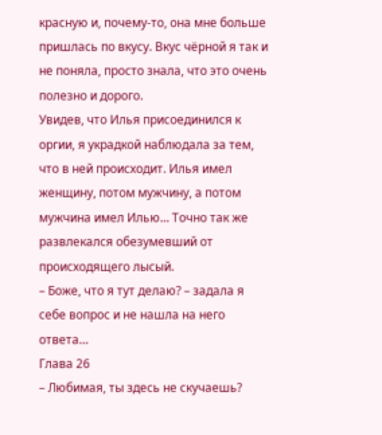красную и, почему-то, она мне больше пришлась по вкусу. Вкус чёрной я так и не поняла, просто знала, что это очень полезно и дорого.
Увидев, что Илья присоединился к оргии, я украдкой наблюдала за тем, что в ней происходит. Илья имел женщину, потом мужчину, а потом мужчина имел Илью… Точно так же развлекался обезумевший от происходящего лысый.
– Боже, что я тут делаю? – задала я себе вопрос и не нашла на него ответа…
Глава 26
– Любимая, ты здесь не скучаешь?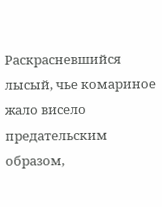Раскрасневшийся лысый, чье комариное жало висело предательским образом,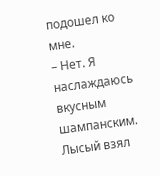подошел ко мне.
– Нет. Я наслаждаюсь вкусным шампанским.
Лысый взял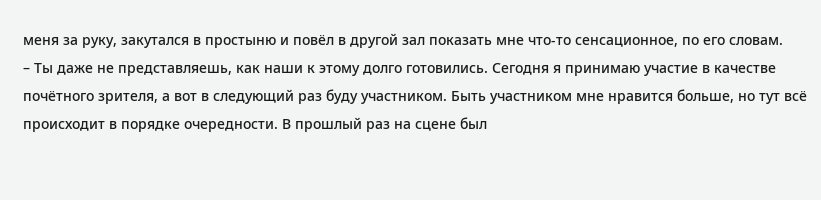меня за руку, закутался в простыню и повёл в другой зал показать мне что-то сенсационное, по его словам.
– Ты даже не представляешь, как наши к этому долго готовились. Сегодня я принимаю участие в качестве почётного зрителя, а вот в следующий раз буду участником. Быть участником мне нравится больше, но тут всё происходит в порядке очередности. В прошлый раз на сцене был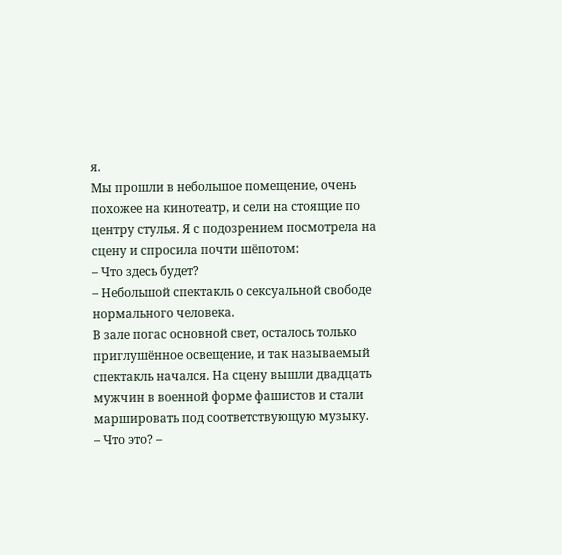я.
Мы прошли в небольшое помещение, очень похожее на кинотеатр, и сели на стоящие по центру стулья. Я с подозрением посмотрела на сцену и спросила почти шёпотом:
– Что здесь будет?
– Небольшой спектакль о сексуальной свободе нормального человека.
В зале погас основной свет, осталось только приглушённое освещение, и так называемый спектакль начался. На сцену вышли двадцать мужчин в военной форме фашистов и стали маршировать под соответствующую музыку.
– Что это? –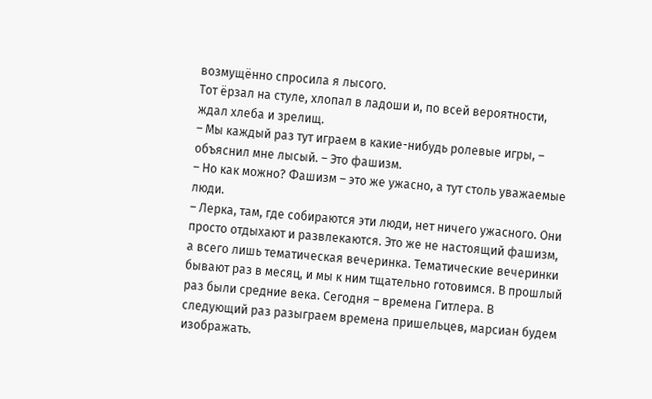возмущённо спросила я лысого.
Тот ёрзал на стуле, хлопал в ладоши и, по всей вероятности, ждал хлеба и зрелищ.
– Мы каждый раз тут играем в какие-нибудь ролевые игры, – объяснил мне лысый. – Это фашизм.
– Но как можно? Фашизм – это же ужасно, а тут столь уважаемые люди.
– Лерка, там, где собираются эти люди, нет ничего ужасного. Они просто отдыхают и развлекаются. Это же не настоящий фашизм, а всего лишь тематическая вечеринка. Тематические вечеринки бывают раз в месяц, и мы к ним тщательно готовимся. В прошлый раз были средние века. Сегодня – времена Гитлера. В следующий раз разыграем времена пришельцев, марсиан будем изображать.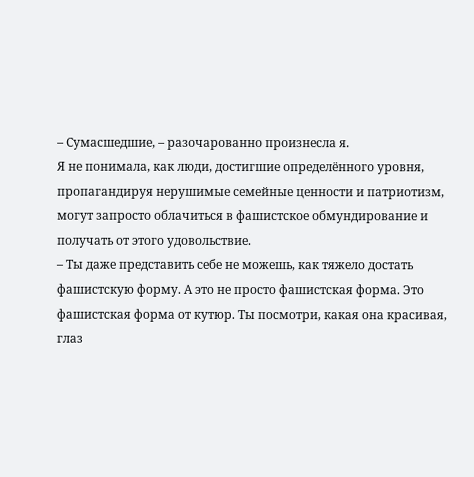– Сумасшедшие, – разочарованно произнесла я.
Я не понимала, как люди, достигшие определённого уровня, пропагандируя нерушимые семейные ценности и патриотизм, могут запросто облачиться в фашистское обмундирование и получать от этого удовольствие.
– Ты даже представить себе не можешь, как тяжело достать фашистскую форму. А это не просто фашистская форма. Это фашистская форма от кутюр. Ты посмотри, какая она красивая, глаз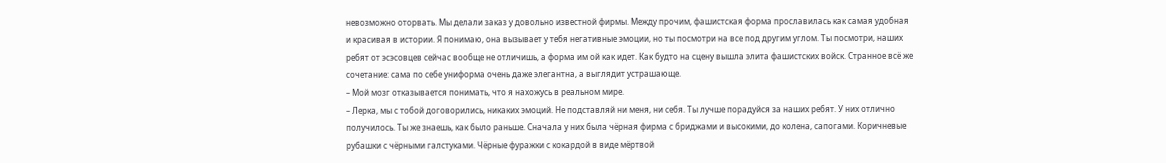невозможно оторвать. Мы делали заказ у довольно известной фирмы. Между прочим, фашистская форма прославилась как самая удобная и красивая в истории. Я понимаю, она вызывает у тебя негативные эмоции, но ты посмотри на все под другим углом. Ты посмотри, наших ребят от эсэсовцев сейчас вообще не отличишь, а форма им ой как идет. Как будто на сцену вышла элита фашистских войск. Странное всё же сочетание: сама по себе униформа очень даже элегантна, а выглядит устрашающе.
– Мой мозг отказывается понимать, что я нахожусь в реальном мире.
– Лерка, мы с тобой договорились, никаких эмоций. Не подставляй ни меня, ни себя. Ты лучше порадуйся за наших ребят. У них отлично получилось. Ты же знаешь, как было раньше. Сначала у них была чёрная фирма с бриджами и высокими, до колена, сапогами. Коричневые рубашки с чёрными галстуками. Чёрные фуражки с кокардой в виде мёртвой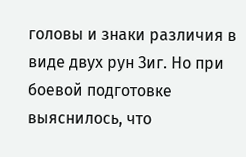головы и знаки различия в виде двух рун Зиг. Но при боевой подготовке выяснилось, что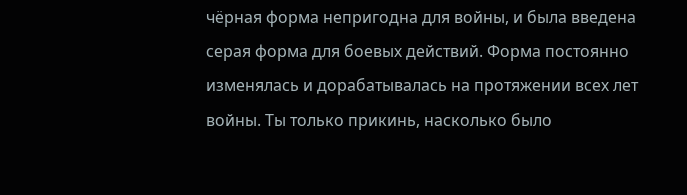чёрная форма непригодна для войны, и была введена серая форма для боевых действий. Форма постоянно изменялась и дорабатывалась на протяжении всех лет войны. Ты только прикинь, насколько было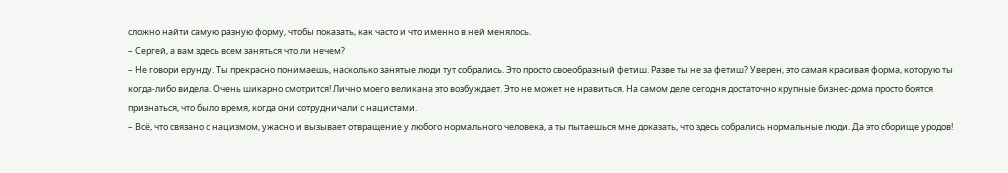сложно найти самую разную форму, чтобы показать, как часто и что именно в ней менялось.
– Сергей, а вам здесь всем заняться что ли нечем?
– Не говори ерунду. Ты прекрасно понимаешь, насколько занятые люди тут собрались. Это просто своеобразный фетиш. Разве ты не за фетиш? Уверен, это самая красивая форма, которую ты когда-либо видела. Очень шикарно смотрится! Лично моего великана это возбуждает. Это не может не нравиться. На самом деле сегодня достаточно крупные бизнес-дома просто боятся признаться, что было время, когда они сотрудничали с нацистами.
– Всё, что связано с нацизмом, ужасно и вызывает отвращение у любого нормального человека, а ты пытаешься мне доказать, что здесь собрались нормальные люди. Да это сборище уродов!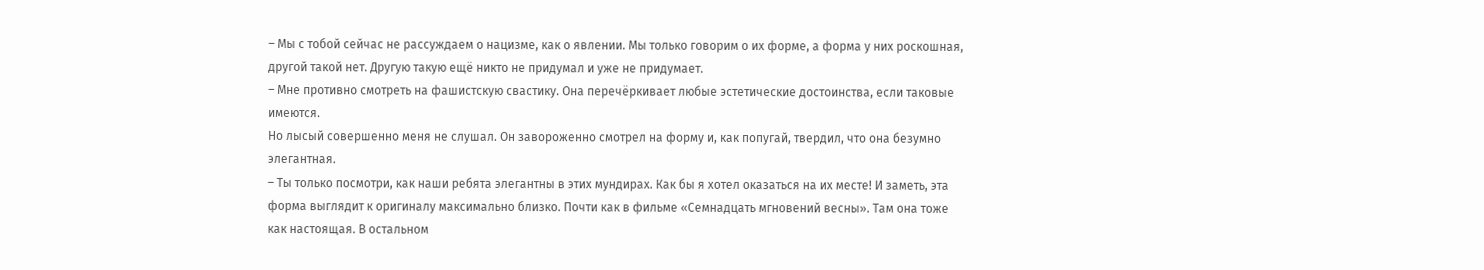– Мы с тобой сейчас не рассуждаем о нацизме, как о явлении. Мы только говорим о их форме, а форма у них роскошная, другой такой нет. Другую такую ещё никто не придумал и уже не придумает.
– Мне противно смотреть на фашистскую свастику. Она перечёркивает любые эстетические достоинства, если таковые имеются.
Но лысый совершенно меня не слушал. Он завороженно смотрел на форму и, как попугай, твердил, что она безумно элегантная.
– Ты только посмотри, как наши ребята элегантны в этих мундирах. Как бы я хотел оказаться на их месте! И заметь, эта форма выглядит к оригиналу максимально близко. Почти как в фильме «Семнадцать мгновений весны». Там она тоже как настоящая. В остальном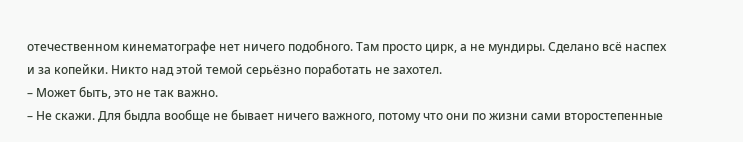отечественном кинематографе нет ничего подобного. Там просто цирк, а не мундиры. Сделано всё наспех и за копейки. Никто над этой темой серьёзно поработать не захотел.
– Может быть, это не так важно.
– Не скажи. Для быдла вообще не бывает ничего важного, потому что они по жизни сами второстепенные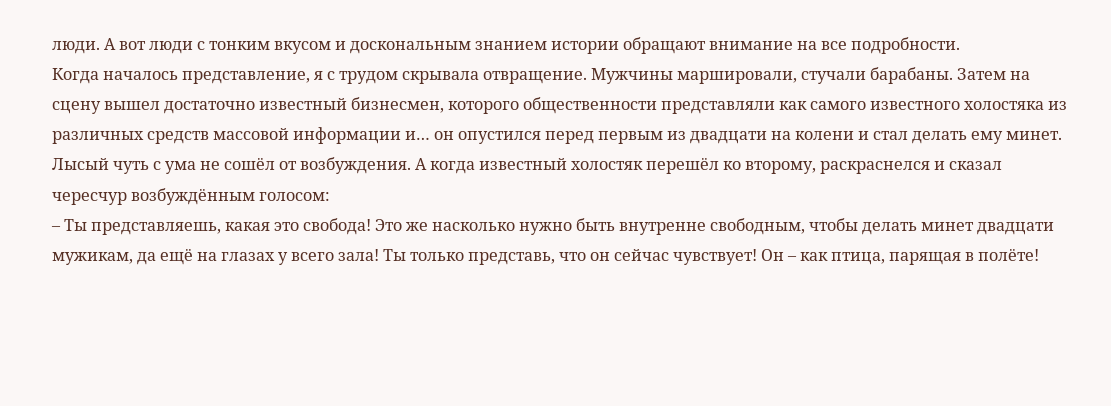люди. А вот люди с тонким вкусом и доскональным знанием истории обращают внимание на все подробности.
Когда началось представление, я с трудом скрывала отвращение. Мужчины маршировали, стучали барабаны. Затем на сцену вышел достаточно известный бизнесмен, которого общественности представляли как самого известного холостяка из различных средств массовой информации и… он опустился перед первым из двадцати на колени и стал делать ему минет.
Лысый чуть с ума не сошёл от возбуждения. А когда известный холостяк перешёл ко второму, раскраснелся и сказал чересчур возбуждённым голосом:
– Ты представляешь, какая это свобода! Это же насколько нужно быть внутренне свободным, чтобы делать минет двадцати мужикам, да ещё на глазах у всего зала! Ты только представь, что он сейчас чувствует! Он – как птица, парящая в полёте!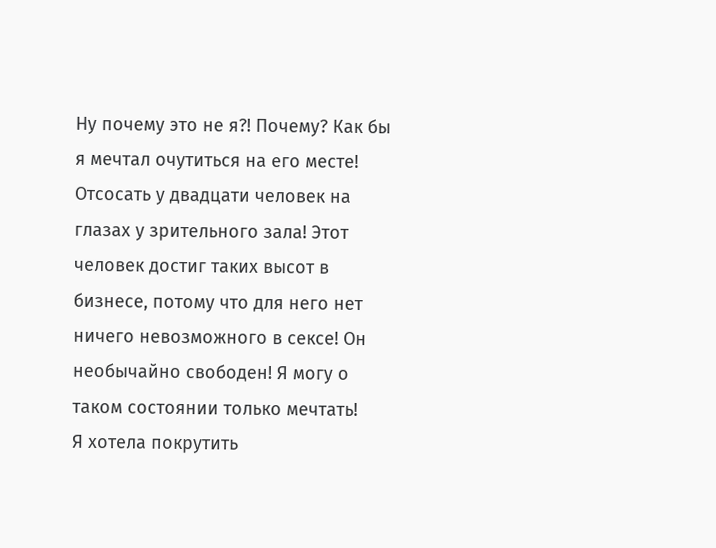Ну почему это не я?! Почему? Как бы я мечтал очутиться на его месте! Отсосать у двадцати человек на глазах у зрительного зала! Этот человек достиг таких высот в бизнесе, потому что для него нет ничего невозможного в сексе! Он необычайно свободен! Я могу о таком состоянии только мечтать!
Я хотела покрутить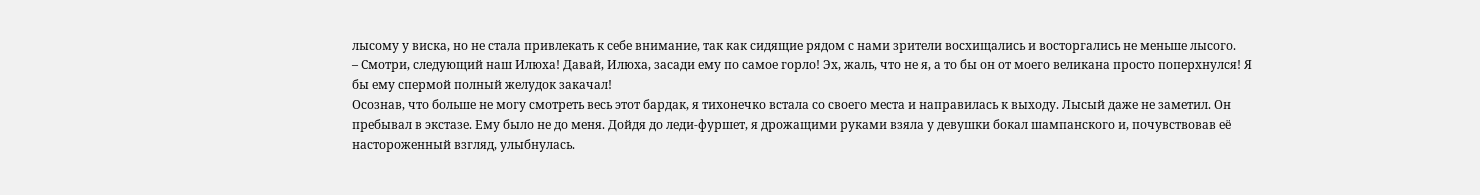лысому у виска, но не стала привлекать к себе внимание, так как сидящие рядом с нами зрители восхищались и восторгались не меньше лысого.
– Смотри, следующий наш Илюха! Давай, Илюха, засади ему по самое горло! Эх, жаль, что не я, а то бы он от моего великана просто поперхнулся! Я бы ему спермой полный желудок закачал!
Осознав, что больше не могу смотреть весь этот бардак, я тихонечко встала со своего места и направилась к выходу. Лысый даже не заметил. Он пребывал в экстазе. Ему было не до меня. Дойдя до леди-фуршет, я дрожащими руками взяла у девушки бокал шампанского и, почувствовав её настороженный взгляд, улыбнулась.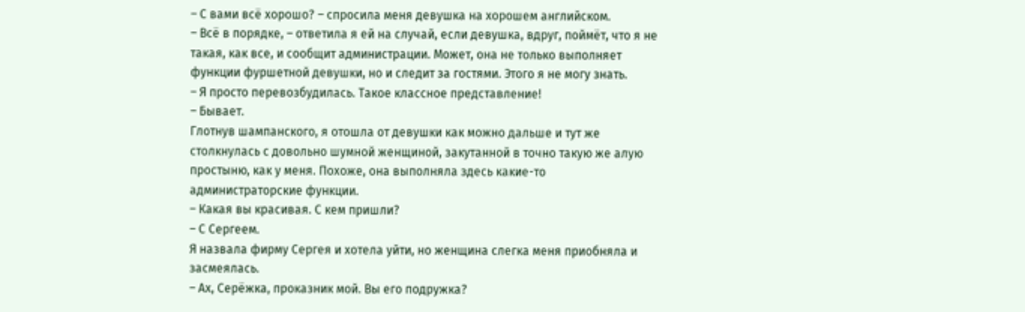– С вами всё хорошо? – спросила меня девушка на хорошем английском.
– Всё в порядке, – ответила я ей на случай, если девушка, вдруг, поймёт, что я не такая, как все, и сообщит администрации. Может, она не только выполняет функции фуршетной девушки, но и следит за гостями. Этого я не могу знать.
– Я просто перевозбудилась. Такое классное представление!
– Бывает.
Глотнув шампанского, я отошла от девушки как можно дальше и тут же столкнулась с довольно шумной женщиной, закутанной в точно такую же алую простыню, как у меня. Похоже, она выполняла здесь какие-то администраторские функции.
– Какая вы красивая. С кем пришли?
– С Сергеем.
Я назвала фирму Сергея и хотела уйти, но женщина слегка меня приобняла и засмеялась.
– Ах, Серёжка, проказник мой. Вы его подружка?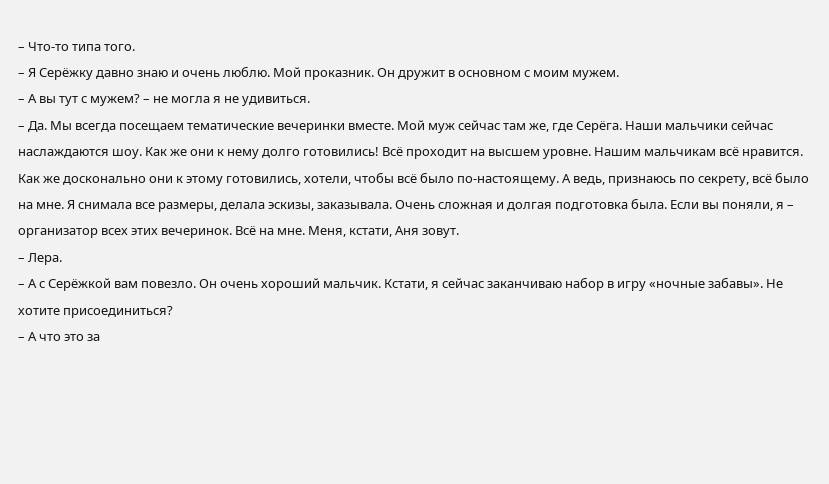– Что-то типа того.
– Я Серёжку давно знаю и очень люблю. Мой проказник. Он дружит в основном с моим мужем.
– А вы тут с мужем? – не могла я не удивиться.
– Да. Мы всегда посещаем тематические вечеринки вместе. Мой муж сейчас там же, где Серёга. Наши мальчики сейчас наслаждаются шоу. Как же они к нему долго готовились! Всё проходит на высшем уровне. Нашим мальчикам всё нравится. Как же досконально они к этому готовились, хотели, чтобы всё было по-настоящему. А ведь, признаюсь по секрету, всё было на мне. Я снимала все размеры, делала эскизы, заказывала. Очень сложная и долгая подготовка была. Если вы поняли, я – организатор всех этих вечеринок. Всё на мне. Меня, кстати, Аня зовут.
– Лера.
– А с Серёжкой вам повезло. Он очень хороший мальчик. Кстати, я сейчас заканчиваю набор в игру «ночные забавы». Не хотите присоединиться?
– А что это за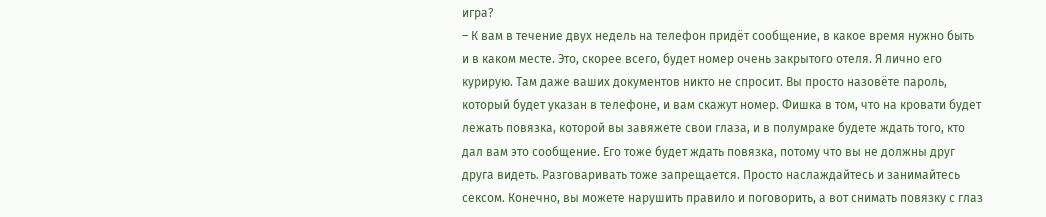игра?
– К вам в течение двух недель на телефон придёт сообщение, в какое время нужно быть и в каком месте. Это, скорее всего, будет номер очень закрытого отеля. Я лично его курирую. Там даже ваших документов никто не спросит. Вы просто назовёте пароль, который будет указан в телефоне, и вам скажут номер. Фишка в том, что на кровати будет лежать повязка, которой вы завяжете свои глаза, и в полумраке будете ждать того, кто дал вам это сообщение. Его тоже будет ждать повязка, потому что вы не должны друг друга видеть. Разговаривать тоже запрещается. Просто наслаждайтесь и занимайтесь сексом. Конечно, вы можете нарушить правило и поговорить, а вот снимать повязку с глаз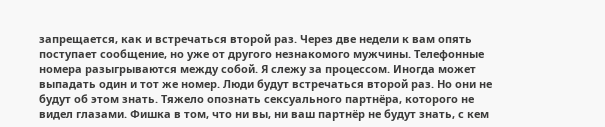запрещается, как и встречаться второй раз. Через две недели к вам опять поступает сообщение, но уже от другого незнакомого мужчины. Телефонные номера разыгрываются между собой. Я слежу за процессом. Иногда может выпадать один и тот же номер. Люди будут встречаться второй раз. Но они не будут об этом знать. Тяжело опознать сексуального партнёра, которого не видел глазами. Фишка в том, что ни вы, ни ваш партнёр не будут знать, с кем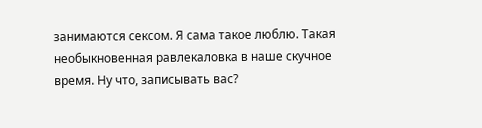занимаются сексом. Я сама такое люблю. Такая необыкновенная равлекаловка в наше скучное время. Ну что, записывать вас?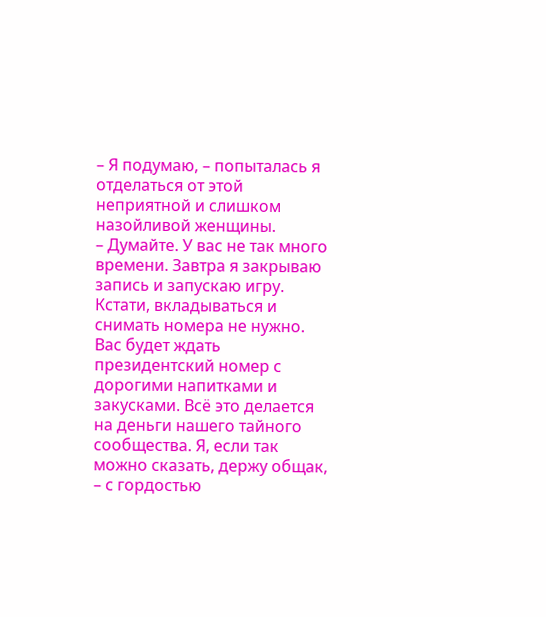– Я подумаю, – попыталась я отделаться от этой неприятной и слишком назойливой женщины.
– Думайте. У вас не так много времени. Завтра я закрываю запись и запускаю игру. Кстати, вкладываться и снимать номера не нужно. Вас будет ждать президентский номер с дорогими напитками и закусками. Всё это делается на деньги нашего тайного сообщества. Я, если так можно сказать, держу общак, – с гордостью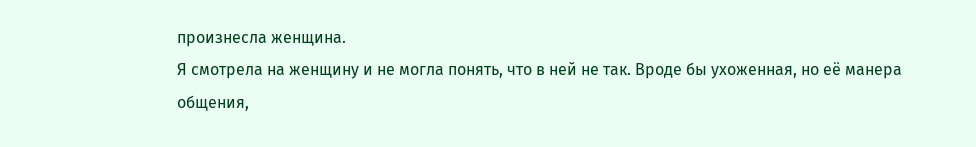произнесла женщина.
Я смотрела на женщину и не могла понять, что в ней не так. Вроде бы ухоженная, но её манера общения,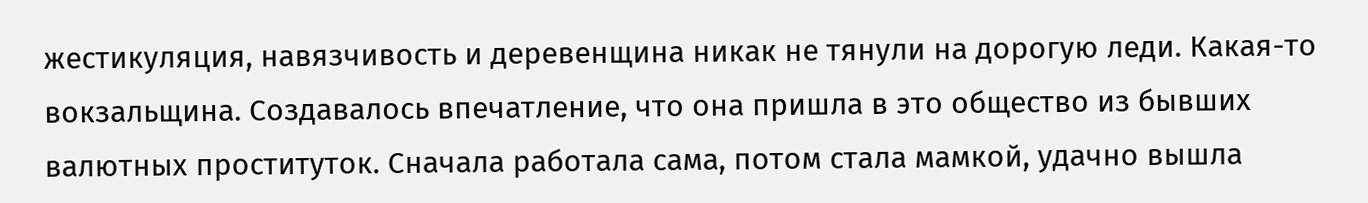жестикуляция, навязчивость и деревенщина никак не тянули на дорогую леди. Какая-то вокзальщина. Создавалось впечатление, что она пришла в это общество из бывших валютных проституток. Сначала работала сама, потом стала мамкой, удачно вышла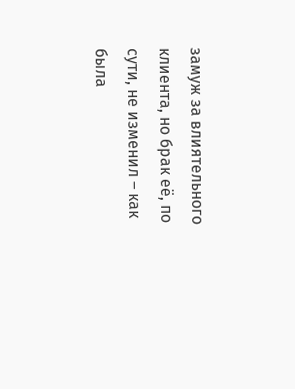замуж за влиятельного клиента, но брак её, по сути, не изменил – как была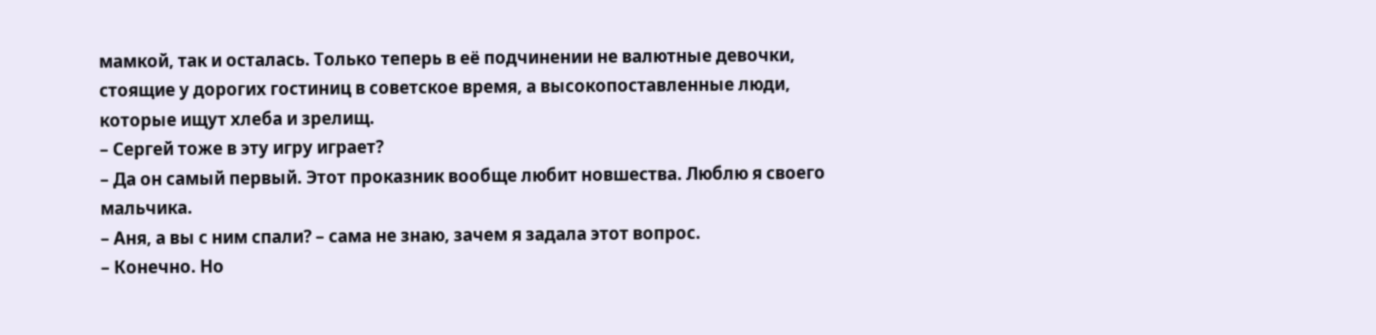мамкой, так и осталась. Только теперь в её подчинении не валютные девочки, стоящие у дорогих гостиниц в советское время, а высокопоставленные люди, которые ищут хлеба и зрелищ.
– Сергей тоже в эту игру играет?
– Да он самый первый. Этот проказник вообще любит новшества. Люблю я своего мальчика.
– Аня, а вы с ним спали? – сама не знаю, зачем я задала этот вопрос.
– Конечно. Но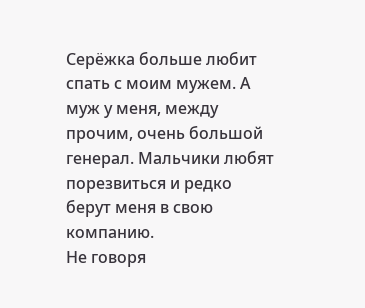Серёжка больше любит спать с моим мужем. А муж у меня, между прочим, очень большой генерал. Мальчики любят порезвиться и редко берут меня в свою компанию.
Не говоря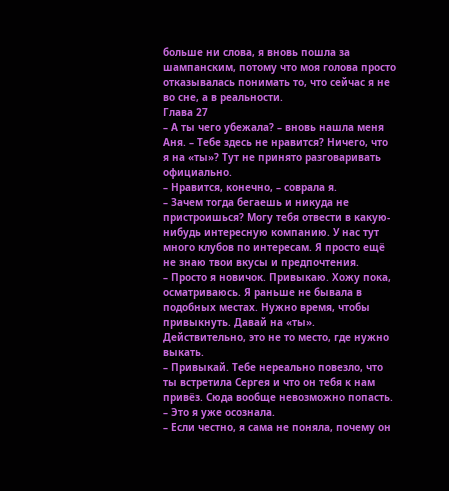больше ни слова, я вновь пошла за шампанским, потому что моя голова просто отказывалась понимать то, что сейчас я не во сне, а в реальности.
Глава 27
– А ты чего убежала? – вновь нашла меня Аня. – Тебе здесь не нравится? Ничего, что я на «ты»? Тут не принято разговаривать официально.
– Нравится, конечно, – соврала я.
– Зачем тогда бегаешь и никуда не пристроишься? Могу тебя отвести в какую-нибудь интересную компанию. У нас тут много клубов по интересам. Я просто ещё не знаю твои вкусы и предпочтения.
– Просто я новичок. Привыкаю. Хожу пока, осматриваюсь. Я раньше не бывала в подобных местах. Нужно время, чтобы привыкнуть. Давай на «ты». Действительно, это не то место, где нужно выкать.
– Привыкай. Тебе нереально повезло, что ты встретила Сергея и что он тебя к нам привёз. Сюда вообще невозможно попасть.
– Это я уже осознала.
– Если честно, я сама не поняла, почему он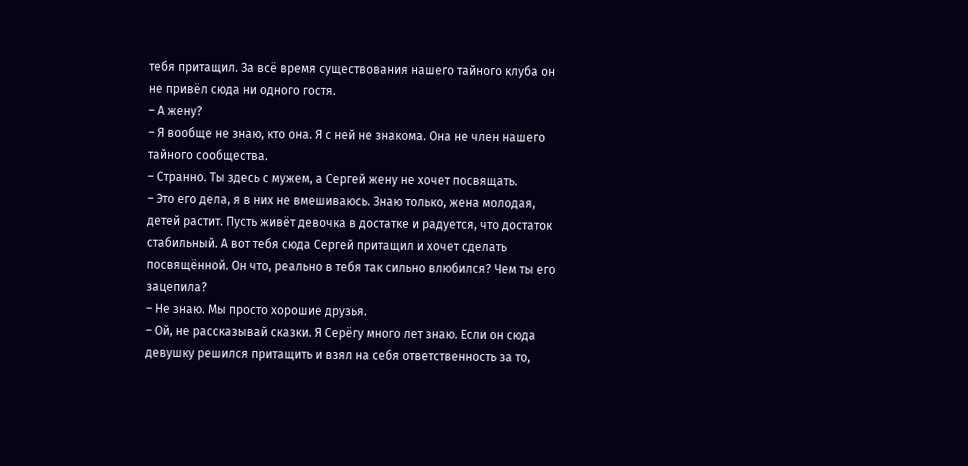тебя притащил. За всё время существования нашего тайного клуба он не привёл сюда ни одного гостя.
– А жену?
– Я вообще не знаю, кто она. Я с ней не знакома. Она не член нашего тайного сообщества.
– Странно. Ты здесь с мужем, а Сергей жену не хочет посвящать.
– Это его дела, я в них не вмешиваюсь. Знаю только, жена молодая, детей растит. Пусть живёт девочка в достатке и радуется, что достаток стабильный. А вот тебя сюда Сергей притащил и хочет сделать посвящённой. Он что, реально в тебя так сильно влюбился? Чем ты его зацепила?
– Не знаю. Мы просто хорошие друзья.
– Ой, не рассказывай сказки. Я Серёгу много лет знаю. Если он сюда девушку решился притащить и взял на себя ответственность за то,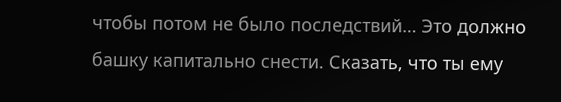чтобы потом не было последствий… Это должно башку капитально снести. Сказать, что ты ему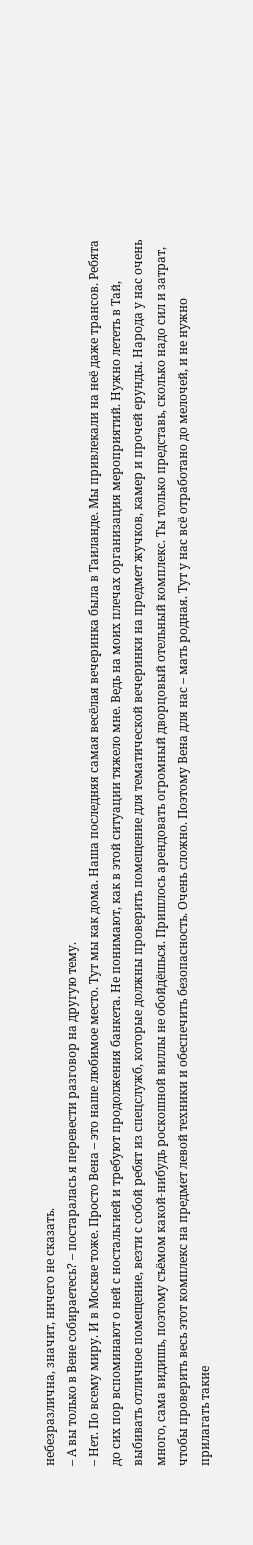небезразлична, значит, ничего не сказать.
– А вы только в Вене собираетесь? – постаралась я перевести разговор на другую тему.
– Нет. По всему миру. И в Москве тоже. Просто Вена – это наше любимое место. Тут мы как дома. Наша последняя самая весёлая вечеринка была в Таиланде. Мы привлекали на неё даже трансов. Ребята до сих пор вспоминают о ней с ностальгией и требуют продолжения банкета. Не понимают, как в этой ситуации тяжело мне. Ведь на моих плечах организация мероприятий. Нужно лететь в Тай, выбивать отличное помещение, везти с собой ребят из спецслужб, которые должны проверить помещение для тематической вечеринки на предмет жучков, камер и прочей ерунды. Народа у нас очень много, сама видишь, поэтому съёмом какой-нибудь роскошной виллы не обойдёшься. Пришлось арендовать огромный дворцовый отельный комплекс. Ты только представь, сколько надо сил и затрат, чтобы проверить весь этот комплекс на предмет левой техники и обеспечить безопасность. Очень сложно. Поэтому Вена для нас – мать родная. Тут у нас всё отработано до мелочей, и не нужно прилагать такие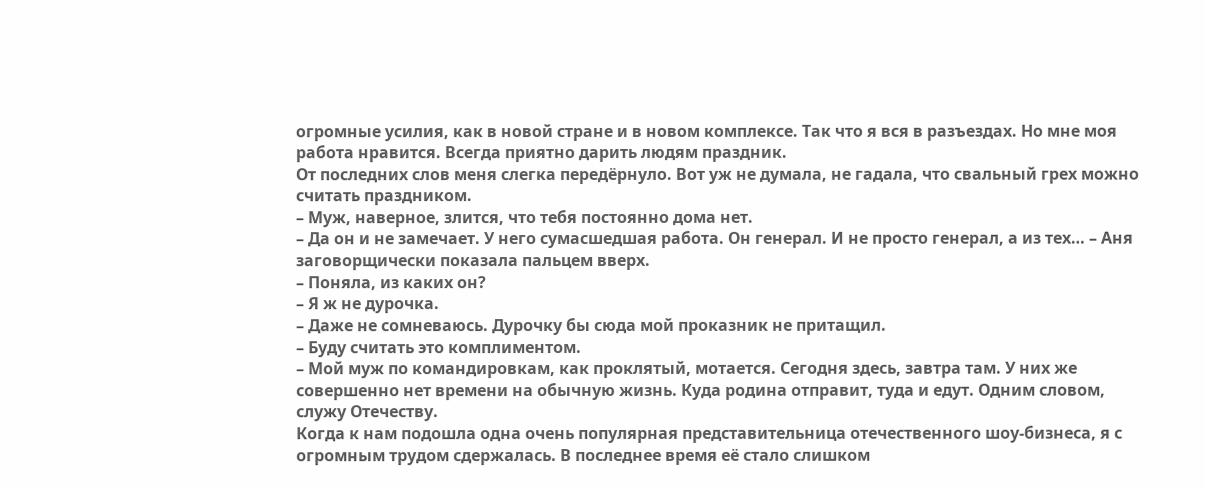огромные усилия, как в новой стране и в новом комплексе. Так что я вся в разъездах. Но мне моя работа нравится. Всегда приятно дарить людям праздник.
От последних слов меня слегка передёрнуло. Вот уж не думала, не гадала, что свальный грех можно считать праздником.
– Муж, наверное, злится, что тебя постоянно дома нет.
– Да он и не замечает. У него сумасшедшая работа. Он генерал. И не просто генерал, а из тех… – Аня заговорщически показала пальцем вверх.
– Поняла, из каких он?
– Я ж не дурочка.
– Даже не сомневаюсь. Дурочку бы сюда мой проказник не притащил.
– Буду считать это комплиментом.
– Мой муж по командировкам, как проклятый, мотается. Сегодня здесь, завтра там. У них же совершенно нет времени на обычную жизнь. Куда родина отправит, туда и едут. Одним словом, служу Отечеству.
Когда к нам подошла одна очень популярная представительница отечественного шоу-бизнеса, я с огромным трудом сдержалась. В последнее время её стало слишком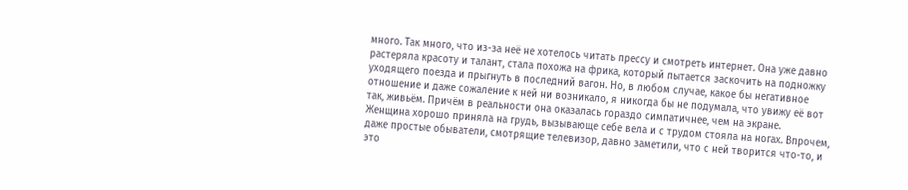много. Так много, что из-за неё не хотелось читать прессу и смотреть интернет. Она уже давно растеряла красоту и талант, стала похожа на фрика, который пытается заскочить на подножку уходящего поезда и прыгнуть в последний вагон. Но, в любом случае, какое бы негативное отношение и даже сожаление к ней ни возникало, я никогда бы не подумала, что увижу её вот так, живьём. Причём в реальности она оказалась гораздо симпатичнее, чем на экране.
Женщина хорошо приняла на грудь, вызывающе себе вела и с трудом стояла на ногах. Впрочем, даже простые обыватели, смотрящие телевизор, давно заметили, что с ней творится что-то, и это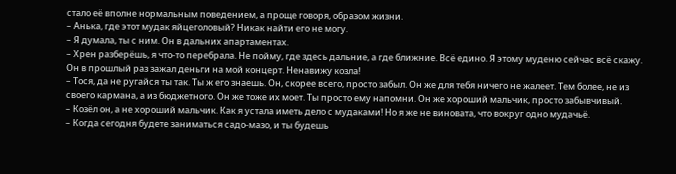стало её вполне нормальным поведением, а проще говоря, образом жизни.
– Анька, где этот мудак яйцеголовый? Никак найти его не могу.
– Я думала, ты с ним. Он в дальних апартаментах.
– Хрен разберёшь, я что-то перебрала. Не пойму, где здесь дальние, а где ближние. Всё едино. Я этому муденю сейчас всё скажу. Он в прошлый раз зажал деньги на мой концерт. Ненавижу козла!
– Тося, да не ругайся ты так. Ты ж его знаешь. Он, скорее всего, просто забыл. Он же для тебя ничего не жалеет. Тем более, не из своего кармана, а из бюджетного. Он же тоже их моет. Ты просто ему напомни. Он же хороший мальчик, просто забывчивый.
– Козёл он, а не хороший мальчик. Как я устала иметь дело с мудаками! Но я же не виновата, что вокруг одно мудачьё.
– Когда сегодня будете заниматься садо-мазо, и ты будешь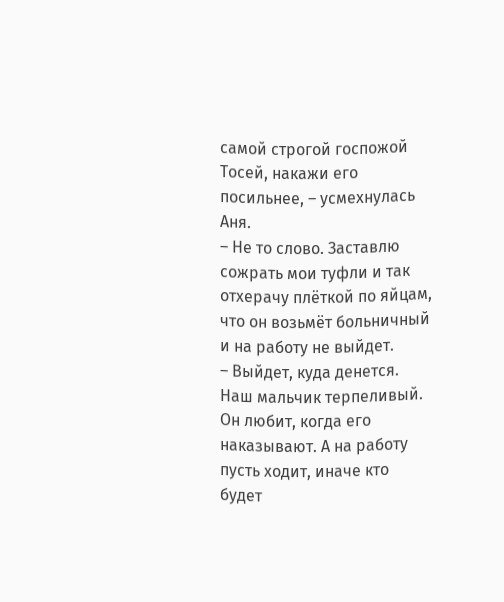самой строгой госпожой Тосей, накажи его посильнее, – усмехнулась Аня.
– Не то слово. Заставлю сожрать мои туфли и так отхерачу плёткой по яйцам, что он возьмёт больничный и на работу не выйдет.
– Выйдет, куда денется. Наш мальчик терпеливый. Он любит, когда его наказывают. А на работу пусть ходит, иначе кто будет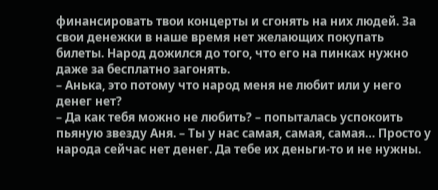финансировать твои концерты и сгонять на них людей. За свои денежки в наше время нет желающих покупать билеты. Народ дожился до того, что его на пинках нужно даже за бесплатно загонять.
– Анька, это потому что народ меня не любит или у него денег нет?
– Да как тебя можно не любить? – попыталась успокоить пьяную звезду Аня. – Ты у нас самая, самая, самая… Просто у народа сейчас нет денег. Да тебе их деньги-то и не нужны.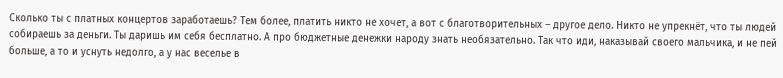Сколько ты с платных концертов заработаешь? Тем более, платить никто не хочет, а вот с благотворительных – другое дело. Никто не упрекнёт, что ты людей собираешь за деньги. Ты даришь им себя бесплатно. А про бюджетные денежки народу знать необязательно. Так что иди, наказывай своего мальчика, и не пей больше, а то и уснуть недолго, а у нас веселье в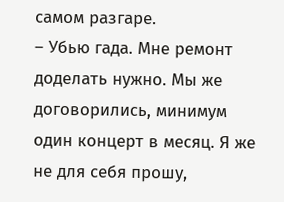самом разгаре.
– Убью гада. Мне ремонт доделать нужно. Мы же договорились, минимум один концерт в месяц. Я же не для себя прошу,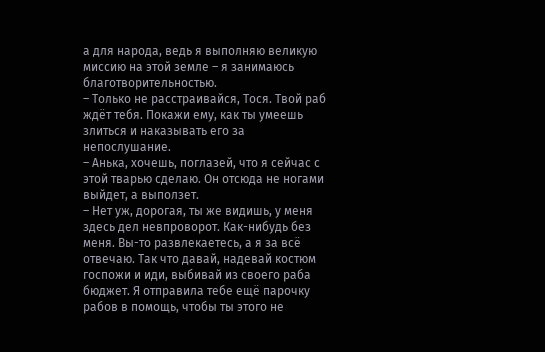а для народа, ведь я выполняю великую миссию на этой земле – я занимаюсь благотворительностью.
– Только не расстраивайся, Тося. Твой раб ждёт тебя. Покажи ему, как ты умеешь злиться и наказывать его за непослушание.
– Анька, хочешь, поглазей, что я сейчас с этой тварью сделаю. Он отсюда не ногами выйдет, а выползет.
– Нет уж, дорогая, ты же видишь, у меня здесь дел невпроворот. Как-нибудь без меня. Вы-то развлекаетесь, а я за всё отвечаю. Так что давай, надевай костюм госпожи и иди, выбивай из своего раба бюджет. Я отправила тебе ещё парочку рабов в помощь, чтобы ты этого не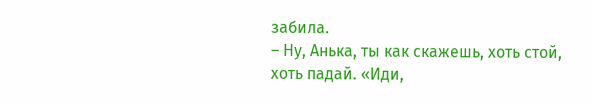забила.
– Ну, Анька, ты как скажешь, хоть стой, хоть падай. «Иди,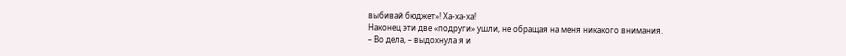выбивай бюджет»! Ха-ха-ха!
Наконец эти две «подруги» ушли, не обращая на меня никакого внимания.
– Во дела, – выдохнула я и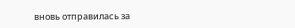вновь отправилась за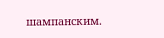шампанским.